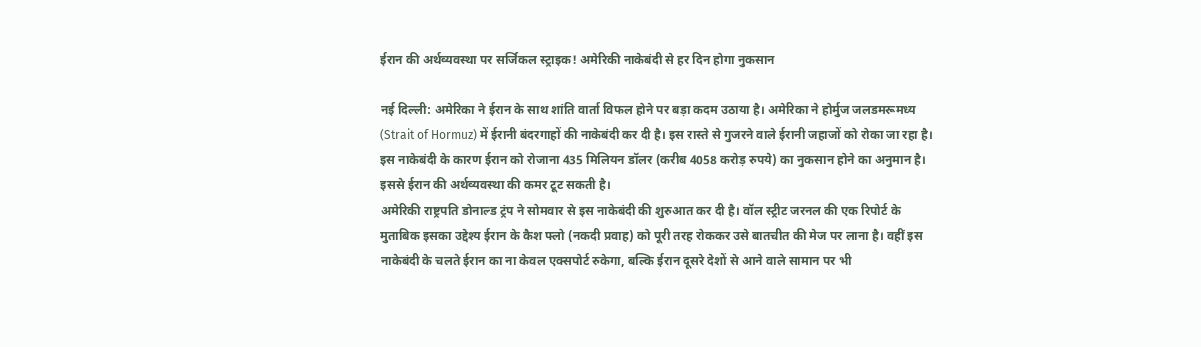ईरान की अर्थव्यवस्था पर सर्जिकल स्ट्राइक! अमेरिकी नाकेबंदी से हर दिन होगा नुकसान

नई दिल्ली: अमेरिका ने ईरान के साथ शांति वार्ता विफल होने पर बड़ा कदम उठाया है। अमेरिका ने होर्मुज जलडमरूमध्य (Strait of Hormuz) में ईरानी बंदरगाहों की नाकेबंदी कर दी है। इस रास्ते से गुजरने वाले ईरानी जहाजों को रोका जा रहा है। इस नाकेबंदी के कारण ईरान को रोजाना 435 मिलियन डॉलर (करीब 4058 करोड़ रुपये) का नुकसान होने का अनुमान है। इससे ईरान की अर्थव्यवस्था की कमर टूट सकती है।
अमेरिकी राष्ट्रपति डोनाल्ड ट्रंप ने सोमवार से इस नाकेबंदी की शुरुआत कर दी है। वॉल स्ट्रीट जरनल की एक रिपोर्ट के मुताबिक इसका उद्देश्य ईरान के कैश फ्लो (नकदी प्रवाह) को पूरी तरह रोककर उसे बातचीत की मेज पर लाना है। वहीं इस नाकेबंदी के चलते ईरान का ना केवल एक्सपोर्ट रुकेगा, बल्कि ईरान दूसरे देशों से आने वाले सामान पर भी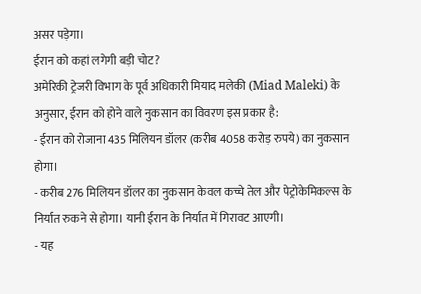असर पड़ेगा।
ईरान को कहां लगेगी बड़ी चोट?
अमेरिकी ट्रेजरी विभाग के पूर्व अधिकारी मियाद मलेकी (Miad Maleki) के अनुसार, ईरान को होने वाले नुकसान का विवरण इस प्रकार है:
- ईरान को रोजाना 435 मिलियन डॉलर (करीब 4058 करोड़ रुपये) का नुकसान होगा।
- करीब 276 मिलियन डॉलर का नुकसान केवल कच्चे तेल और पेट्रोकेमिकल्स के निर्यात रुकने से होगा। यानी ईरान के निर्यात में गिरावट आएगी।
- यह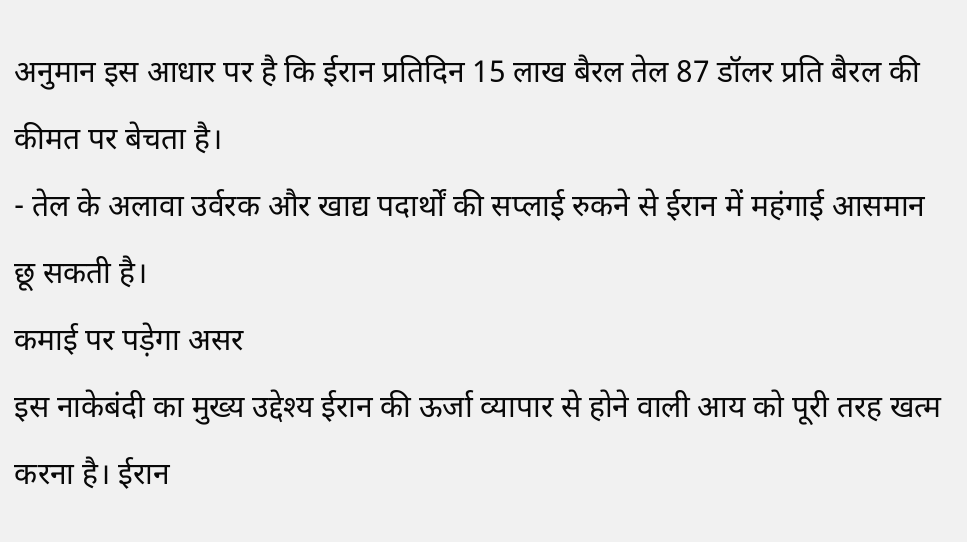अनुमान इस आधार पर है कि ईरान प्रतिदिन 15 लाख बैरल तेल 87 डॉलर प्रति बैरल की कीमत पर बेचता है।
- तेल के अलावा उर्वरक और खाद्य पदार्थों की सप्लाई रुकने से ईरान में महंगाई आसमान छू सकती है।
कमाई पर पड़ेगा असर
इस नाकेबंदी का मुख्य उद्देश्य ईरान की ऊर्जा व्यापार से होने वाली आय को पूरी तरह खत्म करना है। ईरान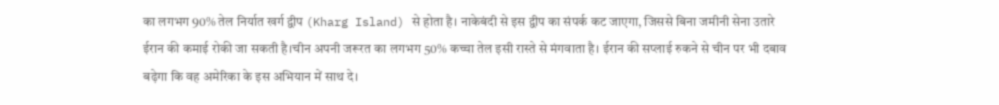का लगभग 90% तेल निर्यात खर्ग द्वीप (Kharg Island) से होता है। नाकेबंदी से इस द्वीप का संपर्क कट जाएगा, जिससे बिना जमीनी सेना उतारे ईरान की कमाई रोकी जा सकती है।चीन अपनी जरूरत का लगभग 50% कच्चा तेल इसी रास्ते से मंगवाता है। ईरान की सप्लाई रुकने से चीन पर भी दबाव बढ़ेगा कि वह अमेरिका के इस अभियान में साथ दे।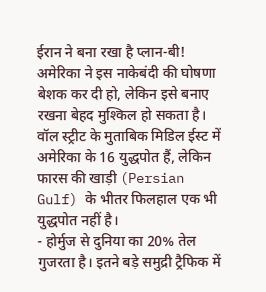ईरान ने बना रखा है प्लान-बी!
अमेरिका ने इस नाकेबंदी की घोषणा बेशक कर दी हो, लेकिन इसे बनाए रखना बेहद मुश्किल हो सकता है। वॉल स्ट्रीट के मुताबिक मिडिल ईस्ट में अमेरिका के 16 युद्धपोत हैं, लेकिन फारस की खाड़ी (Persian Gulf) के भीतर फिलहाल एक भी युद्धपोत नहीं है।
- होर्मुज से दुनिया का 20% तेल गुजरता है। इतने बड़े समुद्री ट्रैफिक में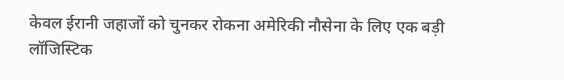केवल ईरानी जहाजों को चुनकर रोकना अमेरिकी नौसेना के लिए एक बड़ी लॉजिस्टिक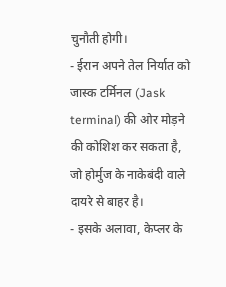चुनौती होगी।
- ईरान अपने तेल निर्यात को जास्क टर्मिनल (Jask terminal) की ओर मोड़ने की कोशिश कर सकता है, जो होर्मुज के नाकेबंदी वाले दायरे से बाहर है।
- इसके अलावा, केप्लर के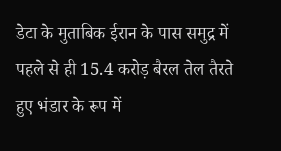डेटा के मुताबिक ईरान के पास समुद्र में पहले से ही 15.4 करोड़ बैरल तेल तैरते हुए भंडार के रूप में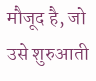मौजूद है, जो उसे शुरुआती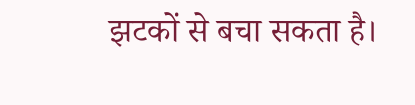झटकों से बचा सकता है।